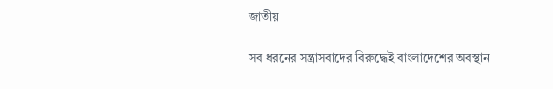জাতীয়

সব ধরনের সন্ত্রাসবাদের বিরুদ্ধেই বাংলাদেশের অবস্থান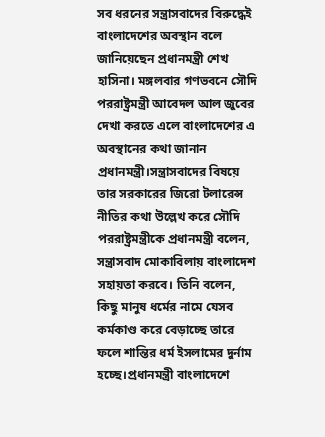সব ধরনের সন্ত্রাসবাদের বিরুদ্ধেই বাংলাদেশের অবস্থান বলে জানিয়েছেন প্রধানমন্ত্রী শেখ হাসিনা। মঙ্গলবার গণভবনে সৌদি পররাষ্ট্রমন্ত্রী আবেদল আল জুবের দেখা করতে এলে বাংলাদেশের এ অবস্থানের কথা জানান প্রধানমন্ত্রী।সন্ত্রাসবাদের বিষয়ে তার সরকারের জিরো টলারেন্স নীতির কথা উল্লেখ করে সৌদি পররাষ্ট্রমন্ত্রীকে প্রধানমন্ত্রী বলেন, সন্ত্রাসবাদ মোকাবিলায় বাংলাদেশ সহায়তা করবে। তিনি বলেন, কিছু মানুষ ধর্মের নামে যেসব কর্মকাণ্ড করে বেড়াচ্ছে তারে ফলে শান্তির ধর্ম ইসলামের দুর্নাম হচ্ছে।প্রধানমন্ত্রী বাংলাদেশে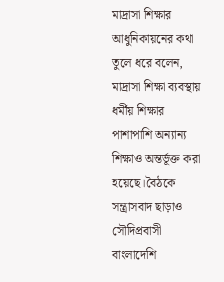মাদ্রাসা শিক্ষার আধুনিকায়নের কথা তুলে ধরে বলেন, মাদ্রাসা শিক্ষা ব্যবস্থায় ধর্মীয় শিক্ষার পাশাপাশি অন্যান্য শিক্ষাও অন্তর্ভূক্ত করা হয়েছে।বৈঠকে সন্ত্রাসবাদ ছাড়াও সৌদিপ্রবাসী বাংলাদেশি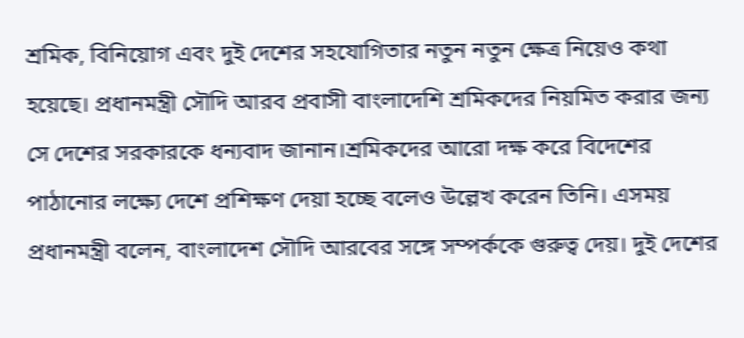শ্রমিক, বিনিয়োগ এবং দুই দেশের সহযোগিতার নতুন নতুন ক্ষেত্র নিয়েও কথা হয়েছে। প্রধানমন্ত্রী সৌদি আরব প্রবাসী বাংলাদেশি শ্রমিকদের নিয়মিত করার জন্য সে দেশের সরকারকে ধন্যবাদ জানান।শ্রমিকদের আরো দক্ষ করে বিদেশের পাঠানোর লক্ষ্যে দেশে প্রশিক্ষণ দেয়া হচ্ছে বলেও উল্লেখ করেন তিনি। এসময় প্রধানমন্ত্রী বলেন, বাংলাদেশ সৌদি আরবের সঙ্গে সম্পর্ককে গুরুত্ব দেয়। দুই দেশের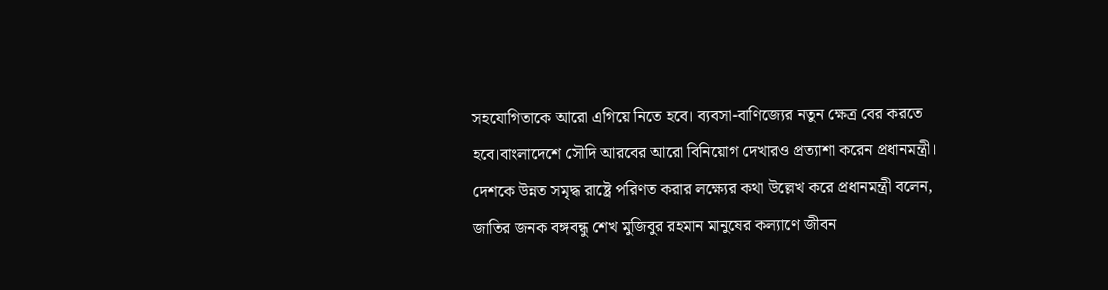সহযোগিতাকে আরো এগিয়ে নিতে হবে। ব্যবসা-বাণিজ্যের নতুন ক্ষেত্র বের করতে হবে।বাংলাদেশে সৌদি আরবের আরো বিনিয়োগ দেখারও প্রত্যাশা করেন প্রধানমন্ত্রী। দেশকে উন্নত সমৃদ্ধ রাষ্ট্রে পরিণত করার লক্ষ্যের কথা উল্লেখ করে প্রধানমন্ত্রী বলেন, জাতির জনক বঙ্গবন্ধু শেখ মুজিবুর রহমান মানুষের কল্যাণে জীবন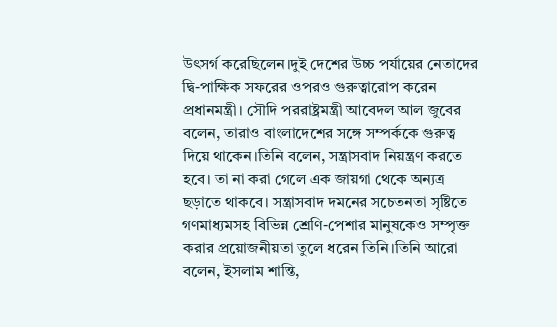উৎসর্গ করেছিলেন।দুই দেশের উচ্চ পর্যায়ের নেতাদের দ্বি-পাক্ষিক সফরের ওপরও গুরুত্বারোপ করেন প্রধানমন্ত্রী। সৌদি পররাষ্ট্রমন্ত্রী আবেদল আল জুবের বলেন, তারাও বাংলাদেশের সঙ্গে সম্পর্ককে গুরুত্ব দিয়ে থাকেন।তিনি বলেন, সন্ত্রাসবাদ নিয়ন্ত্রণ করতে হবে। তা না করা গেলে এক জায়গা থেকে অন্যত্র ছড়াতে থাকবে। সন্ত্রাসবাদ দমনের সচেতনতা সৃষ্টিতে গণমাধ্যমসহ বিভিন্ন শ্রেণি-পেশার মানুষকেও সম্পৃক্ত করার প্রয়োজনীয়তা তুলে ধরেন তিনি।তিনি আরো বলেন, ইসলাম শান্তি,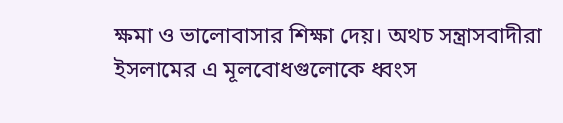ক্ষমা ও ভালোবাসার শিক্ষা দেয়। অথচ সন্ত্রাসবাদীরা ইসলামের এ মূলবোধগুলোকে ধ্বংস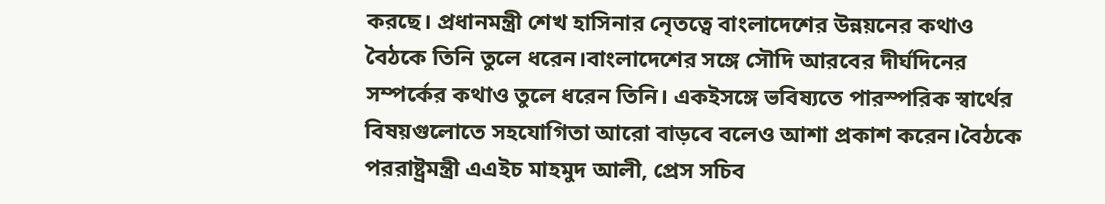করছে। প্রধানমন্ত্রী শেখ হাসিনার নেৃতত্বে বাংলাদেশের উন্নয়নের কথাও বৈঠকে তিনি তুলে ধরেন।বাংলাদেশের সঙ্গে সৌদি আরবের দীর্ঘদিনের সম্পর্কের কথাও তুলে ধরেন তিনি। একইসঙ্গে ভবিষ্যতে পারস্পরিক স্বার্থের বিষয়গুলোতে সহযোগিতা আরো বাড়বে বলেও আশা প্রকাশ করেন।বৈঠকে পররাষ্ট্রমন্ত্রী এএইচ মাহমুদ আলী, প্রেস সচিব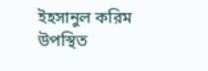ইহসানুল করিম উপস্থিত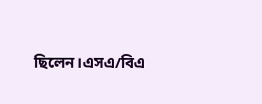ছিলেন।এসএ/বিএ